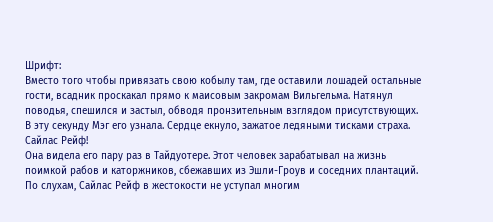Шрифт:
Вместо того чтобы привязать свою кобылу там, где оставили лошадей остальные гости, всадник проскакал прямо к маисовым закромам Вильгельма. Натянул поводья, спешился и застыл, обводя пронзительным взглядом присутствующих.
В эту секунду Мэг его узнала. Сердце екнуло, зажатое ледяными тисками страха.
Сайлас Рейф!
Она видела его пару раз в Тайдуотере. Этот человек зарабатывал на жизнь поимкой рабов и каторжников, сбежавших из Эшли-Гроув и соседних плантаций. По слухам, Сайлас Рейф в жестокости не уступал многим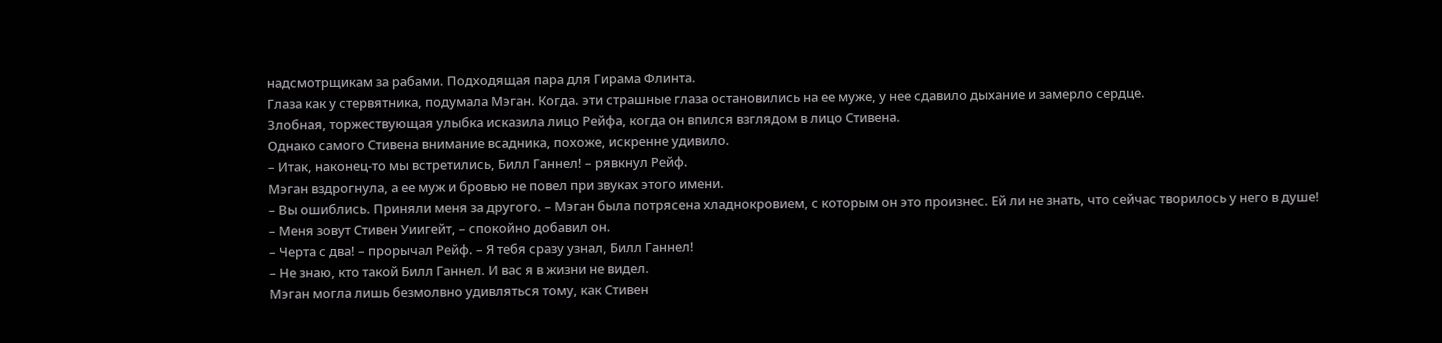надсмотрщикам за рабами. Подходящая пара для Гирама Флинта.
Глаза как у стервятника, подумала Мэган. Когда. эти страшные глаза остановились на ее муже, у нее сдавило дыхание и замерло сердце.
Злобная, торжествующая улыбка исказила лицо Рейфа, когда он впился взглядом в лицо Стивена.
Однако самого Стивена внимание всадника, похоже, искренне удивило.
– Итак, наконец-то мы встретились, Билл Ганнел! – рявкнул Рейф.
Мэган вздрогнула, а ее муж и бровью не повел при звуках этого имени.
– Вы ошиблись. Приняли меня за другого. – Мэган была потрясена хладнокровием, с которым он это произнес. Ей ли не знать, что сейчас творилось у него в душе!
– Меня зовут Стивен Уиигейт, – спокойно добавил он.
– Черта с два! – прорычал Рейф. – Я тебя сразу узнал, Билл Ганнел!
– Не знаю, кто такой Билл Ганнел. И вас я в жизни не видел.
Мэган могла лишь безмолвно удивляться тому, как Стивен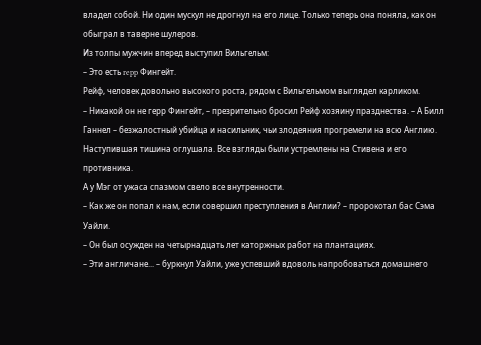владел собой. Ни один мускул не дрогнул на его лице. Только теперь она поняла, как он обыграл в таверне шулеров.
Из толпы мужчин вперед выступил Вильгельм:
– Это есть repp Фингейт.
Рейф, человек довольно высокого роста, рядом с Вильгельмом выглядел карликом.
– Никакой он не герр Фингейт, – презрительно бросил Рейф хозяину празднества. – А Билл Ганнел – безжалостный убийца и насильник, чьи злодеяния прогремели на всю Англию.
Наступившая тишина оглушала. Все взгляды были устремлены на Стивена и его противника.
А у Мэг от ужаса спазмом свело все внутренности.
– Как же он попал к нам, если совершил преступления в Англии? – пророкотал бас Сэма Уайли.
– Он был осужден на четырнадцать лет каторжных работ на плантациях.
– Эти англичане... – буркнул Уайли, уже успевший вдоволь напробоваться домашнего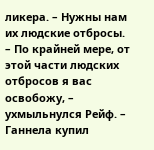ликера. – Нужны нам их людские отбросы.
– По крайней мере, от этой части людских отбросов я вас освобожу, – ухмыльнулся Рейф. – Ганнела купил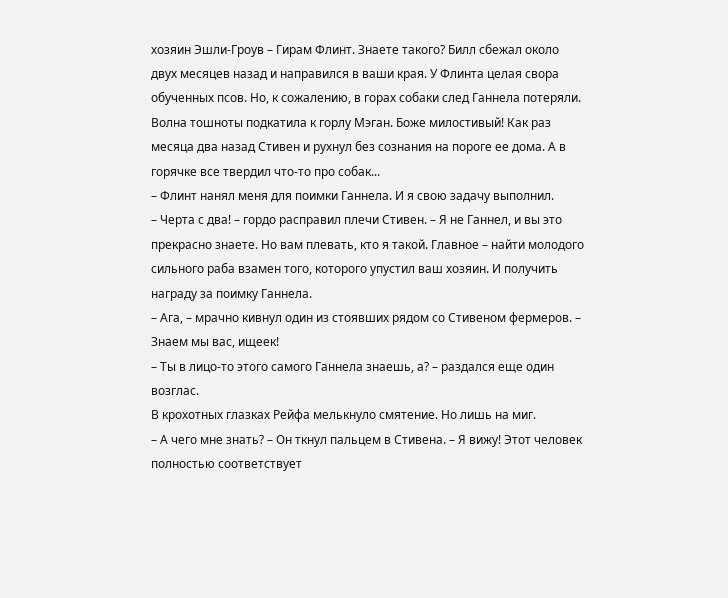хозяин Эшли-Гроув – Гирам Флинт. Знаете такого? Билл сбежал около двух месяцев назад и направился в ваши края. У Флинта целая свора обученных псов. Но, к сожалению, в горах собаки след Ганнела потеряли.
Волна тошноты подкатила к горлу Мэган. Боже милостивый! Как раз месяца два назад Стивен и рухнул без сознания на пороге ее дома. А в горячке все твердил что-то про собак...
– Флинт нанял меня для поимки Ганнела. И я свою задачу выполнил.
– Черта с два! – гордо расправил плечи Стивен. – Я не Ганнел, и вы это прекрасно знаете. Но вам плевать, кто я такой. Главное – найти молодого сильного раба взамен того, которого упустил ваш хозяин. И получить награду за поимку Ганнела.
– Ага, – мрачно кивнул один из стоявших рядом со Стивеном фермеров. – Знаем мы вас, ищеек!
– Ты в лицо-то этого самого Ганнела знаешь, а? – раздался еще один возглас.
В крохотных глазках Рейфа мелькнуло смятение. Но лишь на миг.
– А чего мне знать? – Он ткнул пальцем в Стивена. – Я вижу! Этот человек полностью соответствует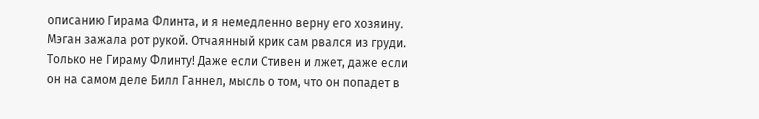описанию Гирама Флинта, и я немедленно верну его хозяину.
Мэган зажала рот рукой. Отчаянный крик сам рвался из груди. Только не Гираму Флинту! Даже если Стивен и лжет, даже если он на самом деле Билл Ганнел, мысль о том, что он попадет в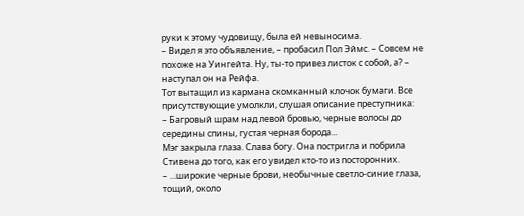руки к этому чудовищу, была ей невыносима.
– Видел я это объявление, – пробасил Пол Эймс. – Совсем не похоже на Уингейта. Ну, ты-то привез листок с собой, а? – наступал он на Рейфа.
Тот вытащил из кармана скомканный клочок бумаги. Все присутствующие умолкли, слушая описание преступника:
– Багровый шрам над левой бровью, черные волосы до середины спины, густая черная борода...
Мэг закрыла глаза. Слава богу. Она постригла и побрила Стивена до того, как его увидел кто-то из посторонних.
– ...широкие черные брови, необычные светло-синие глаза, тощий, около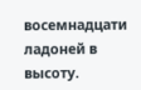восемнадцати ладоней в высоту.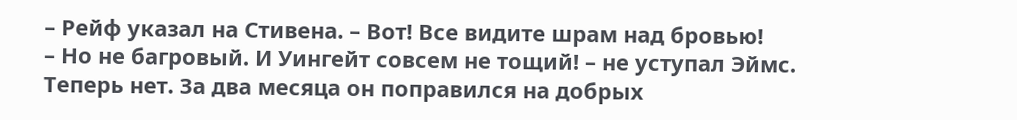– Рейф указал на Стивена. – Вот! Все видите шрам над бровью!
– Но не багровый. И Уингейт совсем не тощий! – не уступал Эймс.
Теперь нет. За два месяца он поправился на добрых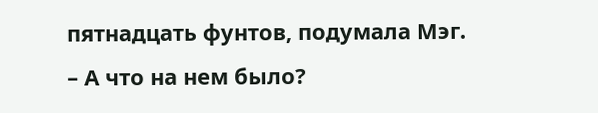пятнадцать фунтов, подумала Мэг.
– А что на нем было?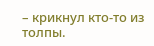– крикнул кто-то из толпы.